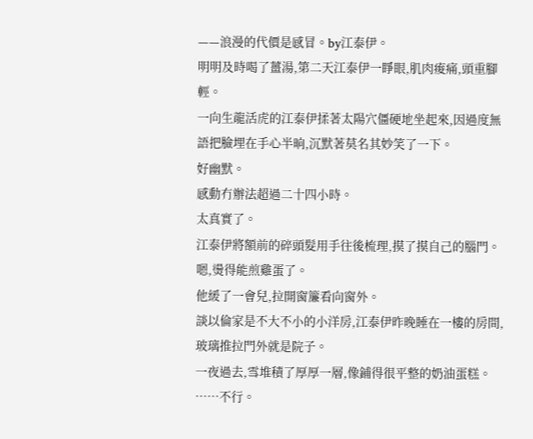——浪漫的代價是感冒。by江泰伊。
明明及時喝了薑湯,第二天江泰伊一睜眼,肌肉痠痛,頭重腳輕。
一向生龍活虎的江泰伊揉著太陽穴僵硬地坐起來,因過度無語把臉埋在手心半晌,沉默著莫名其妙笑了一下。
好幽默。
感動冇辦法超過二十四小時。
太真實了。
江泰伊將額前的碎頭髮用手往後梳理,摸了摸自己的腦門。
嗯,燙得能煎雞蛋了。
他緩了一會兒,拉開窗簾看向窗外。
談以倫家是不大不小的小洋房,江泰伊昨晚睡在一樓的房間,玻璃推拉門外就是院子。
一夜過去,雪堆積了厚厚一層,像鋪得很平整的奶油蛋糕。
……不行。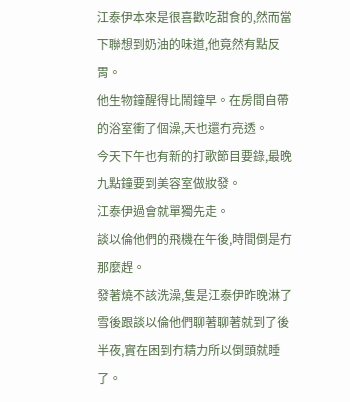江泰伊本來是很喜歡吃甜食的,然而當下聯想到奶油的味道,他竟然有點反胃。
他生物鐘醒得比鬧鐘早。在房間自帶的浴室衝了個澡,天也還冇亮透。
今天下午也有新的打歌節目要錄,最晚九點鐘要到美容室做妝發。
江泰伊過會就單獨先走。
談以倫他們的飛機在午後,時間倒是冇那麼趕。
發著燒不該洗澡,隻是江泰伊昨晚淋了雪後跟談以倫他們聊著聊著就到了後半夜,實在困到冇精力所以倒頭就睡了。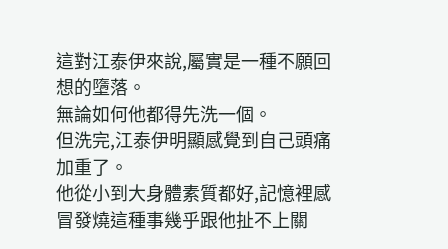這對江泰伊來說,屬實是一種不願回想的墮落。
無論如何他都得先洗一個。
但洗完,江泰伊明顯感覺到自己頭痛加重了。
他從小到大身體素質都好,記憶裡感冒發燒這種事幾乎跟他扯不上關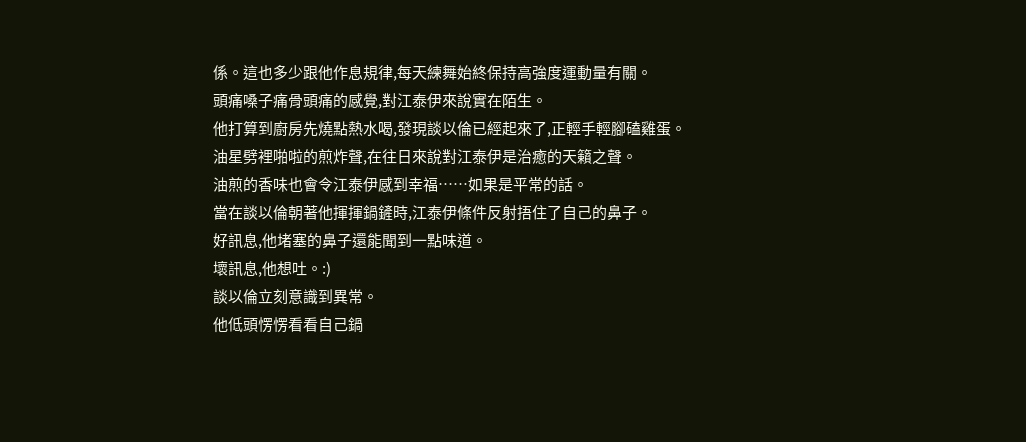係。這也多少跟他作息規律,每天練舞始終保持高強度運動量有關。
頭痛嗓子痛骨頭痛的感覺,對江泰伊來說實在陌生。
他打算到廚房先燒點熱水喝,發現談以倫已經起來了,正輕手輕腳磕雞蛋。
油星劈裡啪啦的煎炸聲,在往日來說對江泰伊是治癒的天籟之聲。
油煎的香味也會令江泰伊感到幸福……如果是平常的話。
當在談以倫朝著他揮揮鍋鏟時,江泰伊條件反射捂住了自己的鼻子。
好訊息,他堵塞的鼻子還能聞到一點味道。
壞訊息,他想吐。:)
談以倫立刻意識到異常。
他低頭愣愣看看自己鍋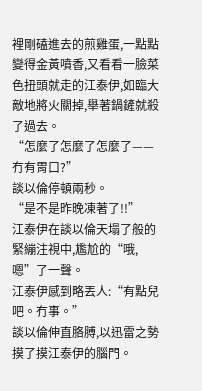裡剛磕進去的煎雞蛋,一點點變得金黃噴香,又看看一臉菜色扭頭就走的江泰伊,如臨大敵地將火關掉,舉著鍋鏟就殺了過去。
“怎麼了怎麼了怎麼了——冇有胃口?”
談以倫停頓兩秒。
“是不是昨晚凍著了!!”
江泰伊在談以倫天塌了般的緊繃注視中,尷尬的“哦,嗯”了一聲。
江泰伊感到略丟人:“有點兒吧。冇事。”
談以倫伸直胳膊,以迅雷之勢摸了摸江泰伊的腦門。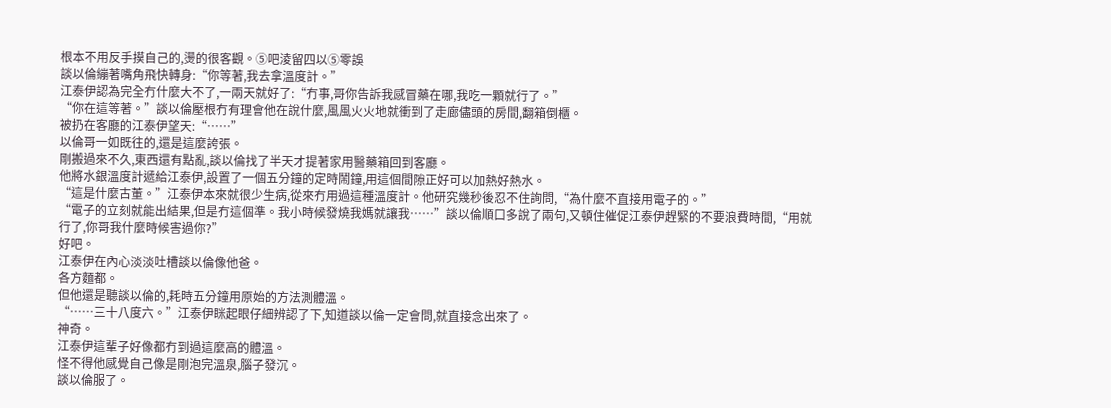根本不用反手摸自己的,燙的很客觀。⑤吧淩留四以⑤零誤
談以倫繃著嘴角飛快轉身:“你等著,我去拿溫度計。”
江泰伊認為完全冇什麼大不了,一兩天就好了:“冇事,哥你告訴我感冒藥在哪,我吃一顆就行了。”
“你在這等著。”談以倫壓根冇有理會他在說什麼,風風火火地就衝到了走廊儘頭的房間,翻箱倒櫃。
被扔在客廳的江泰伊望天:“……”
以倫哥一如既往的,還是這麼誇張。
剛搬過來不久,東西還有點亂,談以倫找了半天才提著家用醫藥箱回到客廳。
他將水銀溫度計遞給江泰伊,設置了一個五分鐘的定時鬧鐘,用這個間隙正好可以加熱好熱水。
“這是什麼古董。”江泰伊本來就很少生病,從來冇用過這種溫度計。他研究幾秒後忍不住詢問,“為什麼不直接用電子的。”
“電子的立刻就能出結果,但是冇這個準。我小時候發燒我媽就讓我……”談以倫順口多說了兩句,又頓住催促江泰伊趕緊的不要浪費時間,“用就行了,你哥我什麼時候害過你?”
好吧。
江泰伊在內心淡淡吐槽談以倫像他爸。
各方麵都。
但他還是聽談以倫的,耗時五分鐘用原始的方法測體溫。
“……三十八度六。”江泰伊眯起眼仔細辨認了下,知道談以倫一定會問,就直接念出來了。
神奇。
江泰伊這輩子好像都冇到過這麼高的體溫。
怪不得他感覺自己像是剛泡完溫泉,腦子發沉。
談以倫服了。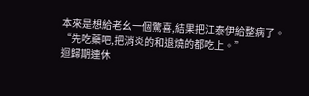本來是想給老幺一個驚喜,結果把江泰伊給整病了。
“先吃藥吧,把消炎的和退燒的都吃上。”
迴歸期連休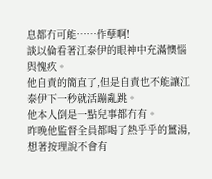息都冇可能……作孽啊!
談以倫看著江泰伊的眼神中充滿懊惱與愧疚。
他自責的簡直了,但是自責也不能讓江泰伊下一秒就活蹦亂跳。
他本人倒是一點兒事都冇有。
昨晚他監督全員都喝了熱乎乎的薑湯,想著按理說不會有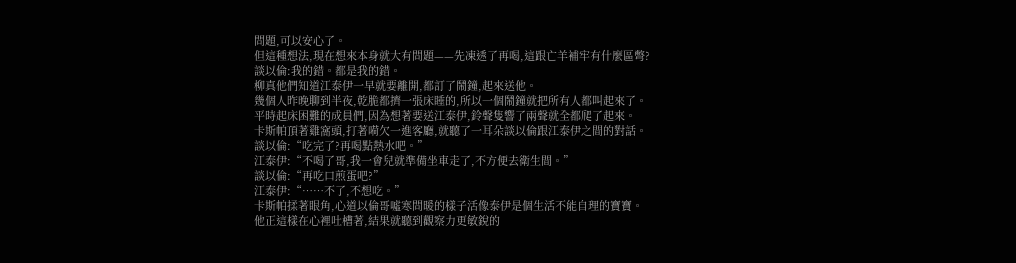問題,可以安心了。
但這種想法,現在想來本身就大有問題——先凍透了再喝,這跟亡羊補牢有什麼區彆?
談以倫:我的錯。都是我的錯。
柳真他們知道江泰伊一早就要離開,都訂了鬧鐘,起來送他。
幾個人昨晚聊到半夜,乾脆都擠一張床睡的,所以一個鬧鐘就把所有人都叫起來了。
平時起床困難的成員們,因為想著要送江泰伊,鈴聲隻響了兩聲就全都爬了起來。
卡斯帕頂著雞窩頭,打著嗬欠一進客廳,就聽了一耳朵談以倫跟江泰伊之間的對話。
談以倫:“吃完了?再喝點熱水吧。”
江泰伊:“不喝了哥,我一會兒就準備坐車走了,不方便去衛生間。”
談以倫:“再吃口煎蛋吧?”
江泰伊:“……不了,不想吃。”
卡斯帕揉著眼角,心道以倫哥噓寒問暖的樣子活像泰伊是個生活不能自理的寶寶。
他正這樣在心裡吐槽著,結果就聽到觀察力更敏銳的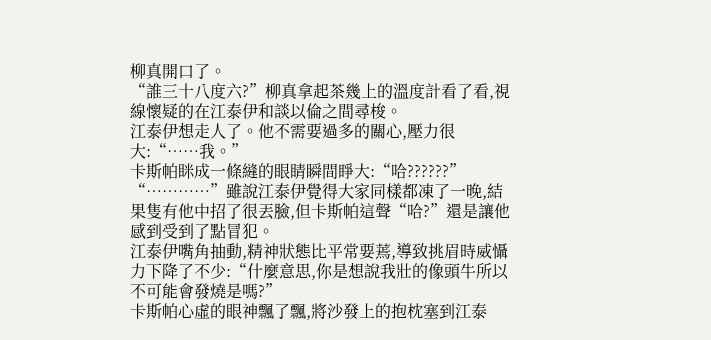柳真開口了。
“誰三十八度六?”柳真拿起茶幾上的溫度計看了看,視線懷疑的在江泰伊和談以倫之間尋梭。
江泰伊想走人了。他不需要過多的關心,壓力很大:“……我。”
卡斯帕眯成一條縫的眼睛瞬間睜大:“哈??????”
“…………”雖說江泰伊覺得大家同樣都凍了一晚,結果隻有他中招了很丟臉,但卡斯帕這聲“哈?”還是讓他感到受到了點冒犯。
江泰伊嘴角抽動,精神狀態比平常要蔫,導致挑眉時威懾力下降了不少:“什麼意思,你是想說我壯的像頭牛所以不可能會發燒是嗎?”
卡斯帕心虛的眼神飄了飄,將沙發上的抱枕塞到江泰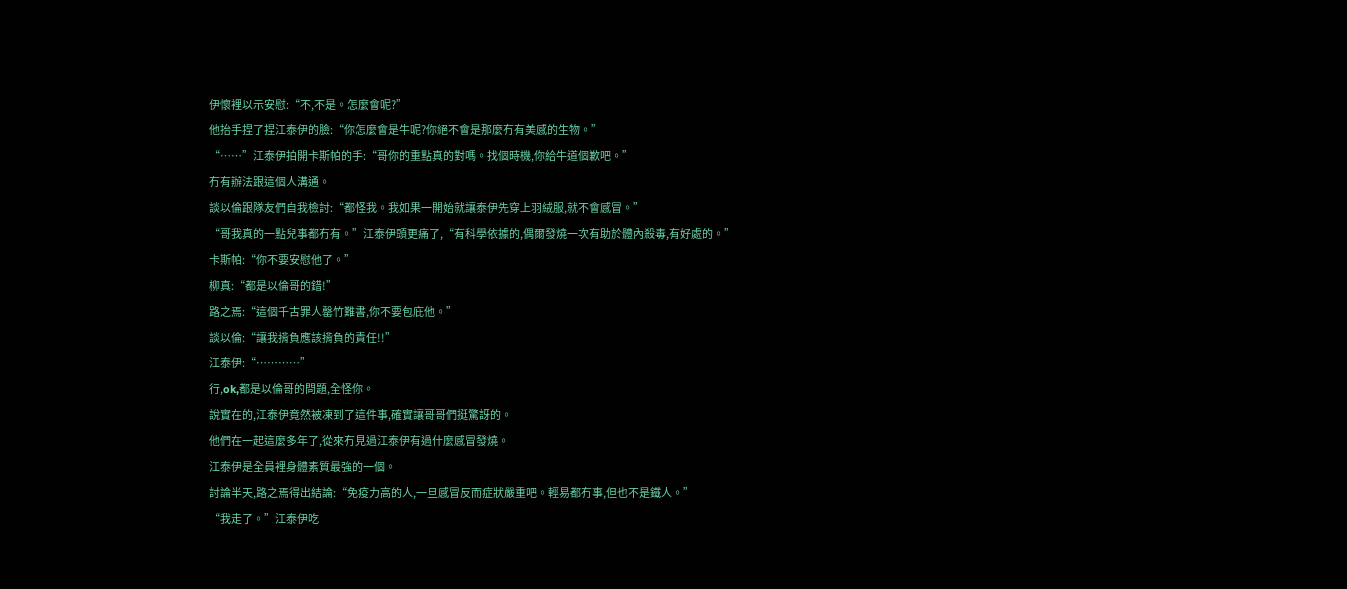伊懷裡以示安慰:“不,不是。怎麼會呢?”
他抬手捏了捏江泰伊的臉:“你怎麼會是牛呢?你絕不會是那麼冇有美感的生物。”
“……”江泰伊拍開卡斯帕的手:“哥你的重點真的對嗎。找個時機,你給牛道個歉吧。”
冇有辦法跟這個人溝通。
談以倫跟隊友們自我檢討:“都怪我。我如果一開始就讓泰伊先穿上羽絨服,就不會感冒。”
“哥我真的一點兒事都冇有。”江泰伊頭更痛了,“有科學依據的,偶爾發燒一次有助於體內殺毒,有好處的。”
卡斯帕:“你不要安慰他了。”
柳真:“都是以倫哥的錯!”
路之焉:“這個千古罪人罄竹難書,你不要包庇他。”
談以倫:“讓我揹負應該揹負的責任!!”
江泰伊:“…………”
行,ok,都是以倫哥的問題,全怪你。
說實在的,江泰伊竟然被凍到了這件事,確實讓哥哥們挺驚訝的。
他們在一起這麼多年了,從來冇見過江泰伊有過什麼感冒發燒。
江泰伊是全員裡身體素質最強的一個。
討論半天,路之焉得出結論:“免疫力高的人,一旦感冒反而症狀嚴重吧。輕易都冇事,但也不是鐵人。”
“我走了。”江泰伊吃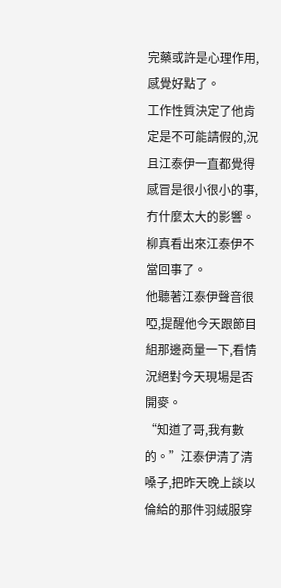完藥或許是心理作用,感覺好點了。
工作性質決定了他肯定是不可能請假的,況且江泰伊一直都覺得感冒是很小很小的事,冇什麼太大的影響。
柳真看出來江泰伊不當回事了。
他聽著江泰伊聲音很啞,提醒他今天跟節目組那邊商量一下,看情況絕對今天現場是否開麥。
“知道了哥,我有數的。”江泰伊清了清嗓子,把昨天晚上談以倫給的那件羽絨服穿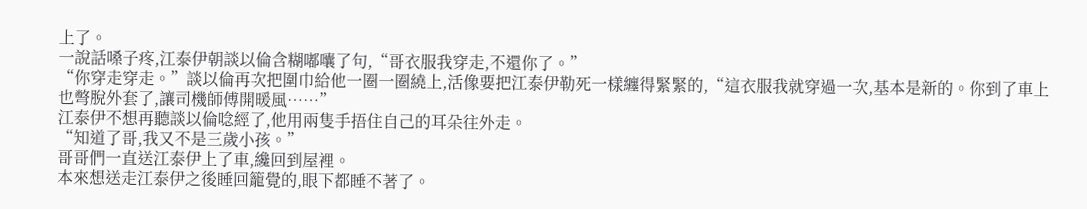上了。
一說話嗓子疼,江泰伊朝談以倫含糊嘟囔了句,“哥衣服我穿走,不還你了。”
“你穿走穿走。”談以倫再次把圍巾給他一圈一圈繞上,活像要把江泰伊勒死一樣纏得緊緊的,“這衣服我就穿過一次,基本是新的。你到了車上也彆脫外套了,讓司機師傅開暖風……”
江泰伊不想再聽談以倫唸經了,他用兩隻手捂住自己的耳朵往外走。
“知道了哥,我又不是三歲小孩。”
哥哥們一直送江泰伊上了車,纔回到屋裡。
本來想送走江泰伊之後睡回籠覺的,眼下都睡不著了。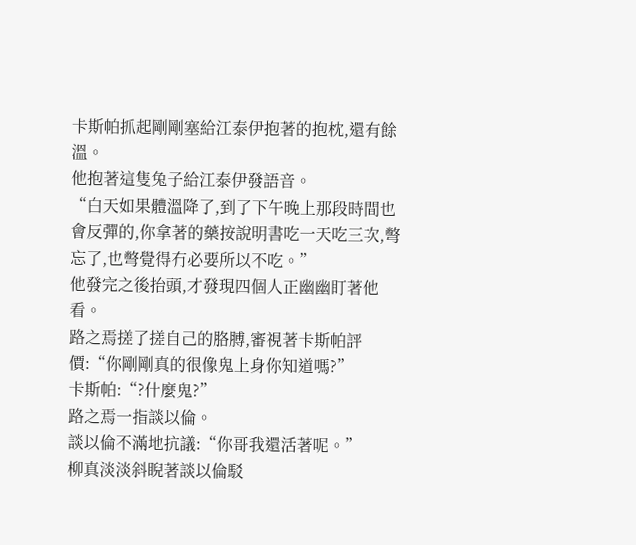卡斯帕抓起剛剛塞給江泰伊抱著的抱枕,還有餘溫。
他抱著這隻兔子給江泰伊發語音。
“白天如果體溫降了,到了下午晚上那段時間也會反彈的,你拿著的藥按說明書吃一天吃三次,彆忘了,也彆覺得冇必要所以不吃。”
他發完之後抬頭,才發現四個人正幽幽盯著他看。
路之焉搓了搓自己的胳膊,審視著卡斯帕評價:“你剛剛真的很像鬼上身你知道嗎?”
卡斯帕:“?什麼鬼?”
路之焉一指談以倫。
談以倫不滿地抗議:“你哥我還活著呢。”
柳真淡淡斜睨著談以倫駁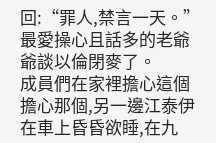回:“罪人,禁言一天。”
最愛操心且話多的老爺爺談以倫閉麥了。
成員們在家裡擔心這個擔心那個,另一邊江泰伊在車上昏昏欲睡,在九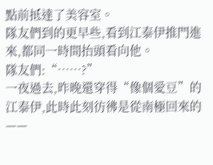點前抵達了美容室。
隊友們到的更早些,看到江泰伊推門進來,都同一時間抬頭看向他。
隊友們:“……?”
一夜過去,昨晚還穿得“像個愛豆”的江泰伊,此時此刻彷彿是從南極回來的——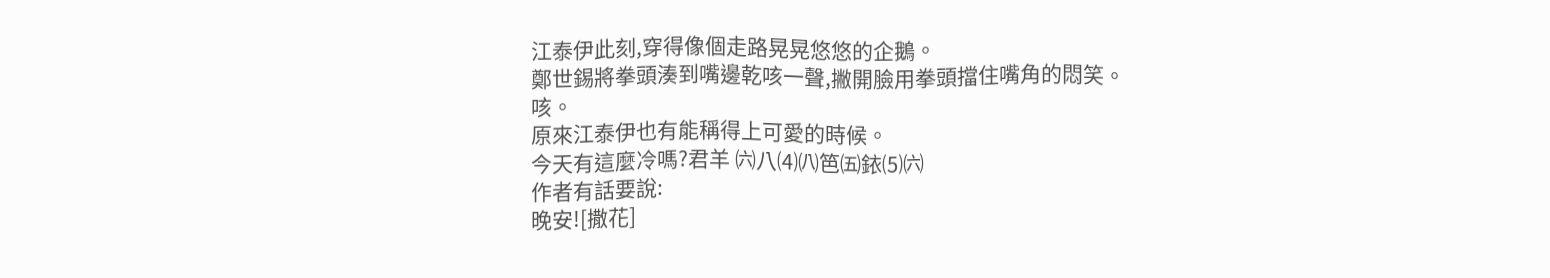江泰伊此刻,穿得像個走路晃晃悠悠的企鵝。
鄭世錫將拳頭湊到嘴邊乾咳一聲,撇開臉用拳頭擋住嘴角的悶笑。
咳。
原來江泰伊也有能稱得上可愛的時候。
今天有這麼冷嗎?君羊 ㈥八⑷㈧笆㈤銥⑸㈥
作者有話要說:
晚安![撒花]